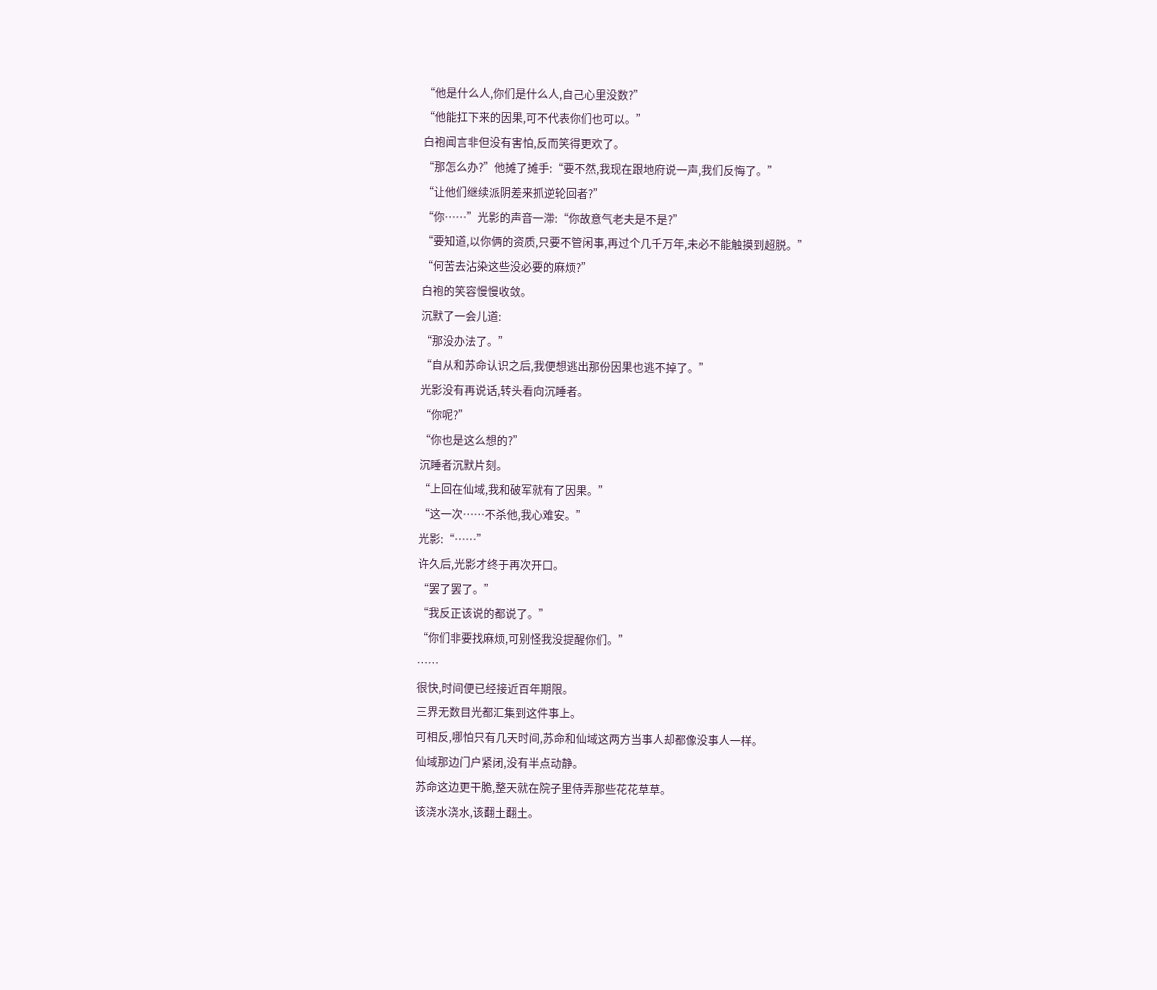“他是什么人,你们是什么人,自己心里没数?”
“他能扛下来的因果,可不代表你们也可以。”
白袍闻言非但没有害怕,反而笑得更欢了。
“那怎么办?”他摊了摊手:“要不然,我现在跟地府说一声,我们反悔了。”
“让他们继续派阴差来抓逆轮回者?”
“你……”光影的声音一滞:“你故意气老夫是不是?”
“要知道,以你俩的资质,只要不管闲事,再过个几千万年,未必不能触摸到超脱。”
“何苦去沾染这些没必要的麻烦?”
白袍的笑容慢慢收敛。
沉默了一会儿道:
“那没办法了。”
“自从和苏命认识之后,我便想逃出那份因果也逃不掉了。”
光影没有再说话,转头看向沉睡者。
“你呢?”
“你也是这么想的?”
沉睡者沉默片刻。
“上回在仙域,我和破军就有了因果。”
“这一次……不杀他,我心难安。”
光影:“……”
许久后,光影才终于再次开口。
“罢了罢了。”
“我反正该说的都说了。”
“你们非要找麻烦,可别怪我没提醒你们。”
……
很快,时间便已经接近百年期限。
三界无数目光都汇集到这件事上。
可相反,哪怕只有几天时间,苏命和仙域这两方当事人却都像没事人一样。
仙域那边门户紧闭,没有半点动静。
苏命这边更干脆,整天就在院子里侍弄那些花花草草。
该浇水浇水,该翻土翻土。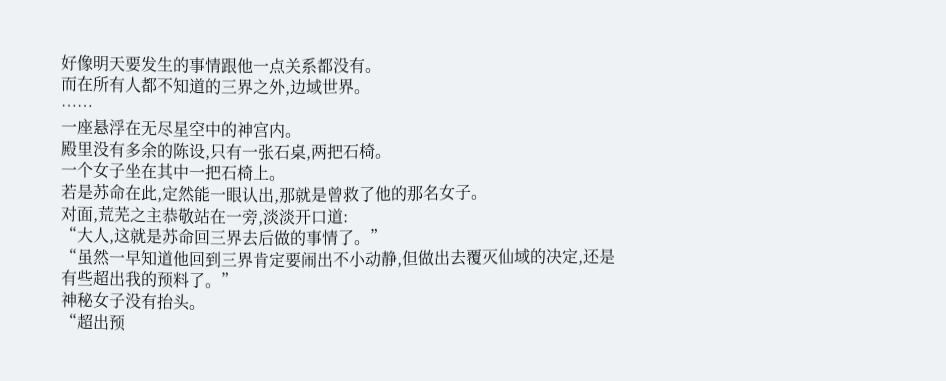好像明天要发生的事情跟他一点关系都没有。
而在所有人都不知道的三界之外,边域世界。
……
一座悬浮在无尽星空中的神宫内。
殿里没有多余的陈设,只有一张石桌,两把石椅。
一个女子坐在其中一把石椅上。
若是苏命在此,定然能一眼认出,那就是曾救了他的那名女子。
对面,荒芜之主恭敬站在一旁,淡淡开口道:
“大人,这就是苏命回三界去后做的事情了。”
“虽然一早知道他回到三界肯定要闹出不小动静,但做出去覆灭仙域的决定,还是有些超出我的预料了。”
神秘女子没有抬头。
“超出预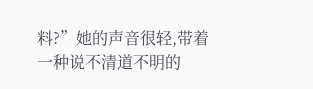料?”她的声音很轻,带着一种说不清道不明的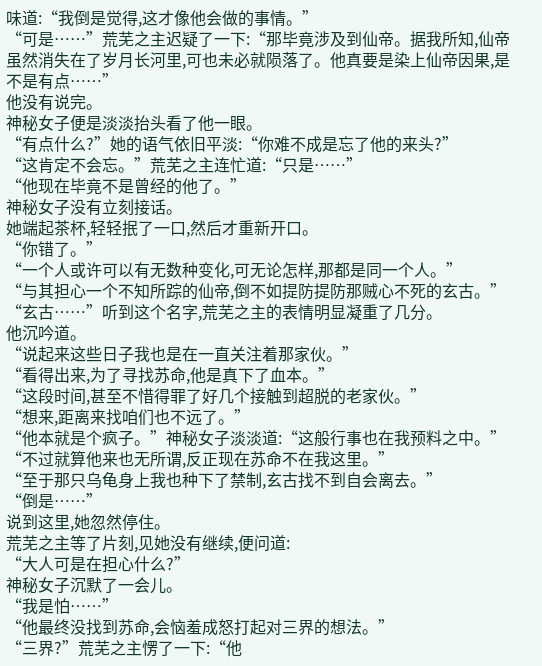味道:“我倒是觉得,这才像他会做的事情。”
“可是……”荒芜之主迟疑了一下:“那毕竟涉及到仙帝。据我所知,仙帝虽然消失在了岁月长河里,可也未必就陨落了。他真要是染上仙帝因果,是不是有点……”
他没有说完。
神秘女子便是淡淡抬头看了他一眼。
“有点什么?”她的语气依旧平淡:“你难不成是忘了他的来头?”
“这肯定不会忘。”荒芜之主连忙道:“只是……”
“他现在毕竟不是曾经的他了。”
神秘女子没有立刻接话。
她端起茶杯,轻轻抿了一口,然后才重新开口。
“你错了。”
“一个人或许可以有无数种变化,可无论怎样,那都是同一个人。”
“与其担心一个不知所踪的仙帝,倒不如提防提防那贼心不死的玄古。”
“玄古……”听到这个名字,荒芜之主的表情明显凝重了几分。
他沉吟道。
“说起来这些日子我也是在一直关注着那家伙。”
“看得出来,为了寻找苏命,他是真下了血本。”
“这段时间,甚至不惜得罪了好几个接触到超脱的老家伙。”
“想来,距离来找咱们也不远了。”
“他本就是个疯子。”神秘女子淡淡道:“这般行事也在我预料之中。”
“不过就算他来也无所谓,反正现在苏命不在我这里。”
“至于那只乌龟身上我也种下了禁制,玄古找不到自会离去。”
“倒是……”
说到这里,她忽然停住。
荒芜之主等了片刻,见她没有继续,便问道:
“大人可是在担心什么?”
神秘女子沉默了一会儿。
“我是怕……”
“他最终没找到苏命,会恼羞成怒打起对三界的想法。”
“三界?”荒芜之主愣了一下:“他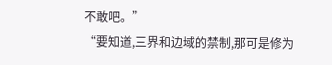不敢吧。”
“要知道,三界和边域的禁制,那可是修为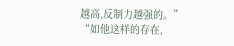越高,反制力越强的。”
“如他这样的存在,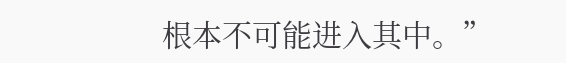根本不可能进入其中。”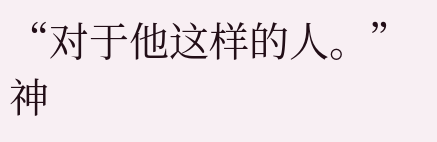“对于他这样的人。”神